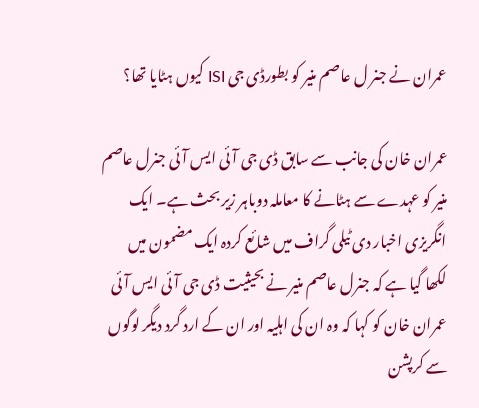عمران نے جنر ل عاصم منیر کو بطورڈی جی ISI کیوں ہٹایا تھا؟

عمران خان کی جانب سے سابق ڈی جی آئی ایس آئی جنرل عاصم منیر کو عہدے سے ہٹانے کا معاملہ دوباہر زیر بحث ہے۔ ایک انگریزی اخبار دی ٹیلی گراف میں شائع کردہ ایک مضمون میں لکھا گیا ہے کہ جنرل عاصم منیر نے بحیثیت ڈی جی آئی ایس آئی عمران خان کو کہا کہ وہ ان کی اہلیہ اور ان کے ارد گرد دیگر لوگوں سے کرپشن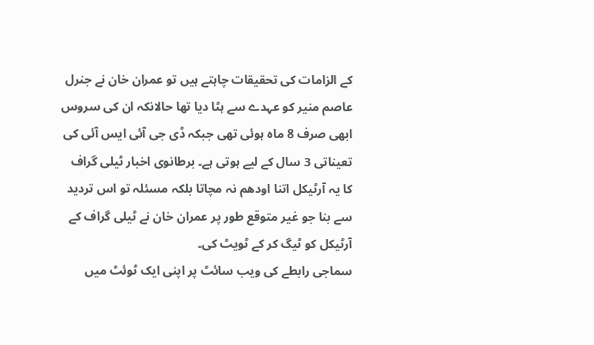کے الزامات کی تحقیقات چاہتے ہیں تو عمران خان نے جنرل عاصم منیر کو عہدے سے ہٹا دیا تھا حالانکہ ان کی سروس ابھی صرف 8 ماہ ہوئی تھی جبکہ ڈی جی آئی ایس آئی کی تعیناتی 3 سال کے لیے ہوتی ہے۔ برطانوی اخبار ٹیلی گراف کا یہ آرٹیکل اتنا اودھم نہ مچاتا بلکہ مسئلہ تو اس تردید سے بنا جو غیر متوقع طور پر عمران خان نے ٹیلی گراف کے آرٹیکل کو ٹیگ کر کے ٹویٹ کی۔
سماجی رابطے کی ویب سائٹ پر اپنی ایک ٹوئٹ میں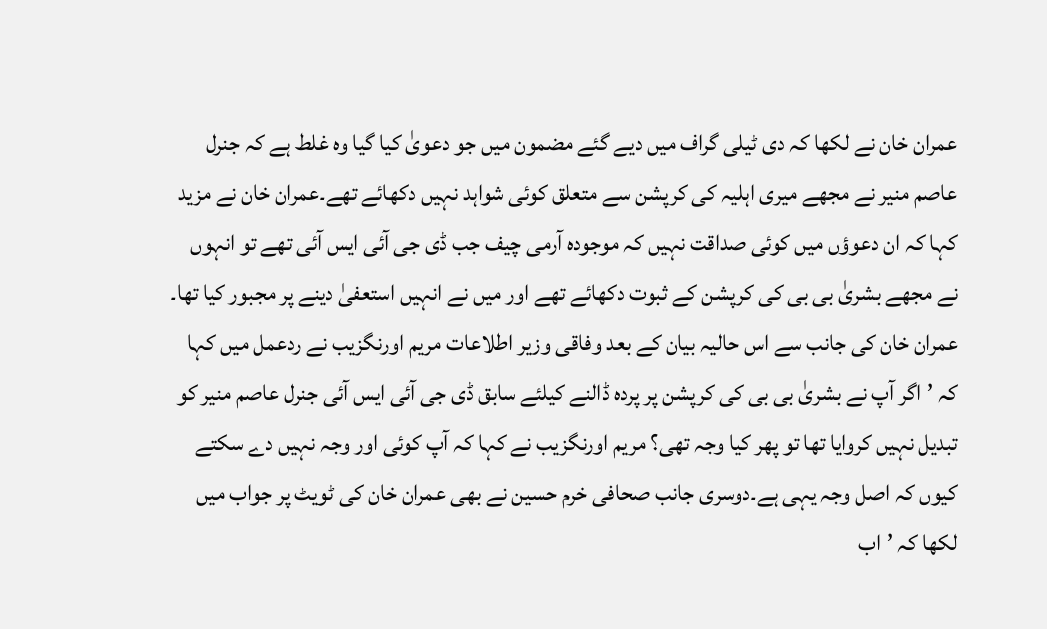عمران خان نے لکھا کہ دی ٹیلی گراف میں دیے گئے مضمون میں جو دعویٰ کیا گیا وہ غلط ہے کہ جنرل عاصم منیر نے مجھے میری اہلیہ کی کرپشن سے متعلق کوئی شواہد نہیں دکھائے تھے۔عمران خان نے مزید کہا کہ ان دعوؤں میں کوئی صداقت نہیں کہ موجودہ آرمی چیف جب ڈی جی آئی ایس آئی تھے تو انہوں نے مجھے بشریٰ بی بی کی کرپشن کے ثبوت دکھائے تھے اور میں نے انہیں استعفیٰ دینے پر مجبور کیا تھا۔
عمران خان کی جانب سے اس حالیہ بیان کے بعد وفاقی وزیر اطلاعات مریم اورنگزیب نے ردعمل میں کہا کہ ’اگر آپ نے بشریٰ بی بی کی کرپشن پر پردہ ڈالنے کیلئے سابق ڈی جی آئی ایس آئی جنرل عاصم منیر کو تبدیل نہیں کروایا تھا تو پھر کیا وجہ تھی؟ مریم اورنگزیب نے کہا کہ آپ کوئی اور وجہ نہیں دے سکتے کیوں کہ اصل وجہ یہی ہے۔دوسری جانب صحافی خرم حسین نے بھی عمران خان کی ٹویٹ پر جواب میں لکھا کہ ’اب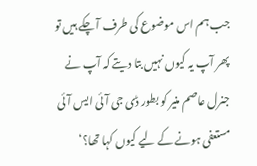جب ہم اس موضوع کی طرف آ چکے ہیں تو پھر آپ یہ کیوں نہیں بتا دیتے کہ آپ نے جنرل عاصم منیر کو بطور ڈی جی آئی ایس آئی مستعفی ہونے کے لیے کیوں کہا تھا؟‘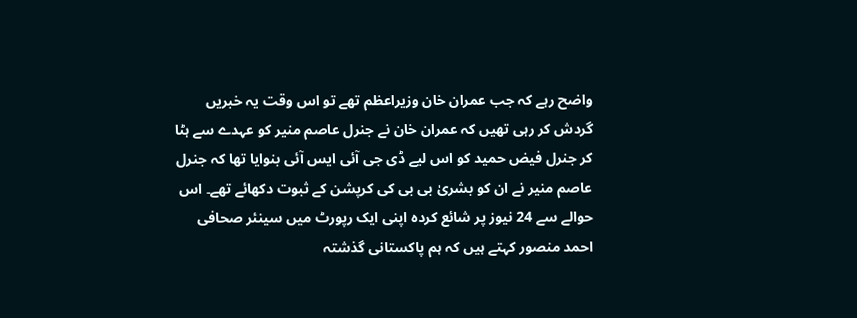واضح رہے کہ جب عمران خان وزیراعظم تھے تو اس وقت یہ خبریں گردش کر رہی تھیں کہ عمران خان نے جنرل عاصم منیر کو عہدے سے ہٹا کر جنرل فیض حمید کو اس لیے ڈی جی آئی ایس آئی بنوایا تھا کہ جنرل عاصم منیر نے ان کو بشریٰ بی بی کی کرپشن کے ثبوت دکھائے تھے۔ اس حوالے سے 24 نیوز پر شائع کردہ اپنی ایک رپورٹ میں سینئر صحافی احمد منصور کہتے ہیں کہ ہم پاکستانی گذشتہ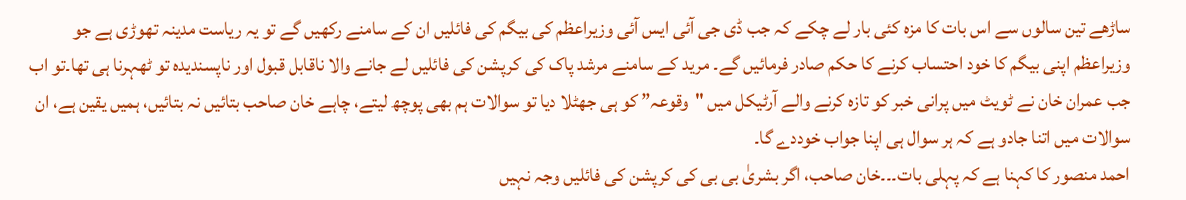ساڑھے تین سالوں سے اس بات کا مزہ کئی بار لے چکے کہ جب ڈی جی آئی ایس آئی وزیراعظم کی بیگم کی فائلیں ان کے سامنے رکھیں گے تو یہ ریاست مدینہ تھوڑی ہے جو وزیراعظم اپنی بیگم کا خود احتساب کرنے کا حکم صادر فرمائیں گے۔ مرید کے سامنے مرشد پاک کی کرپشن کی فائلیں لے جانے والا ناقابل قبول اور ناپسندیدہ تو ٹھہرنا ہی تھا۔تو اب جب عمران خان نے ٹویٹ میں پرانی خبر کو تازہ کرنے والے آرٹیکل میں "وقوعہ” کو ہی جھٹلا دیا تو سوالات ہم بھی پوچھ لیتے، چاہے خان صاحب بتائیں نہ بتائیں، ہمیں یقین ہے، ان سوالات میں اتنا جادو ہے کہ ہر سوال ہی اپنا جواب خوددے گا۔
احمد منصور کا کہنا ہے کہ پہلی بات۔۔۔خان صاحب، اگر بشریٰ بی بی کی کرپشن کی فائلیں وجہ نہیں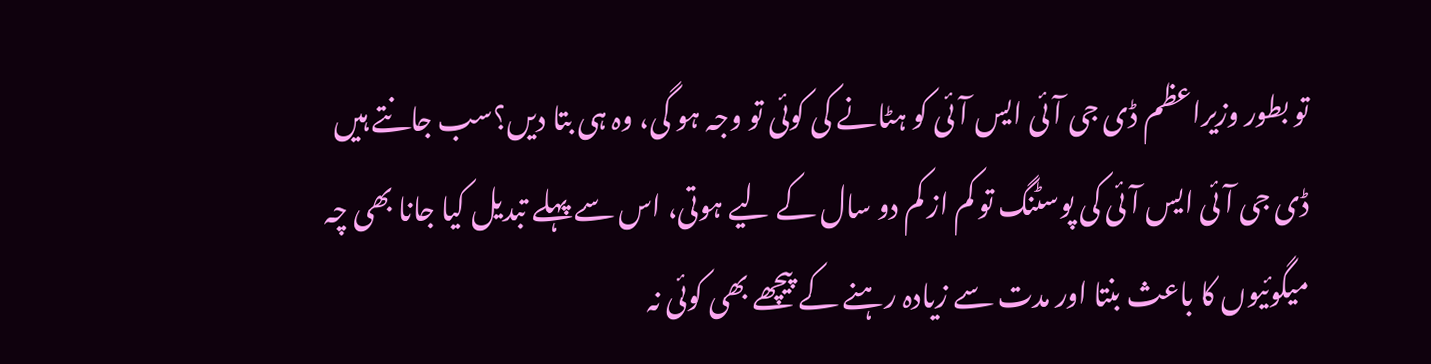تو بطور وزیراعظم ڈی جی آئی ایس آئی کو ہٹانے کی کوئی تو وجہ ہو گی، وہ ہی بتا دیں؟سب جانتے ہیں ڈی جی آئی ایس آئی کی پوسٹنگ تو کم از کم دو سال کے لیے ہوتی، اس سے پہلے تبدیل کیا جانا بھی چہ میگوئیوں کا باعث بنتا اور مدت سے زیادہ رہنے کے پیچھے بھی کوئی نہ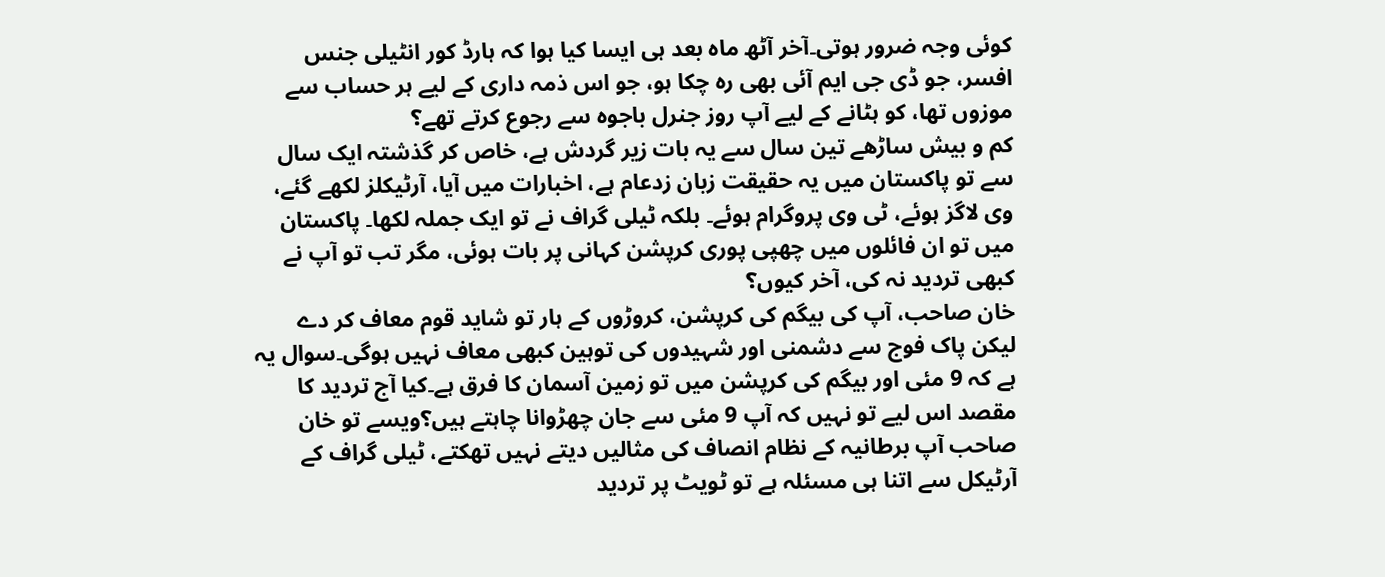کوئی وجہ ضرور ہوتی۔آخر آٹھ ماہ بعد ہی ایسا کیا ہوا کہ ہارڈ کور انٹیلی جنس افسر، جو ڈی جی ایم آئی بھی رہ چکا ہو، جو اس ذمہ داری کے لیے ہر حساب سے موزوں تھا، کو ہٹانے کے لیے آپ روز جنرل باجوہ سے رجوع کرتے تھے؟
کم و بیش ساڑھے تین سال سے یہ بات زیر گردش ہے، خاص کر گذشتہ ایک سال سے تو پاکستان میں یہ حقیقت زبان زدعام ہے، اخبارات میں آیا، آرٹیکلز لکھے گئے، وی لاگز ہوئے، ٹی وی پروگرام ہوئے۔ بلکہ ٹیلی گراف نے تو ایک جملہ لکھا۔ پاکستان میں تو ان فائلوں میں چھپی پوری کرپشن کہانی پر بات ہوئی، مگر تب تو آپ نے کبھی تردید نہ کی، آخر کیوں؟
خان صاحب، آپ کی بیگم کی کرپشن، کروڑوں کے ہار تو شاید قوم معاف کر دے لیکن پاک فوج سے دشمنی اور شہیدوں کی توہین کبھی معاف نہیں ہوگی۔سوال یہ ہے کہ 9 مئی اور بیگم کی کرپشن میں تو زمین آسمان کا فرق ہے۔کیا آج تردید کا مقصد اس لیے تو نہیں کہ آپ 9 مئی سے جان چھڑوانا چاہتے ہیں؟ویسے تو خان صاحب آپ برطانیہ کے نظام انصاف کی مثالیں دیتے نہیں تھکتے، ٹیلی گراف کے آرٹیکل سے اتنا ہی مسئلہ ہے تو ٹویٹ پر تردید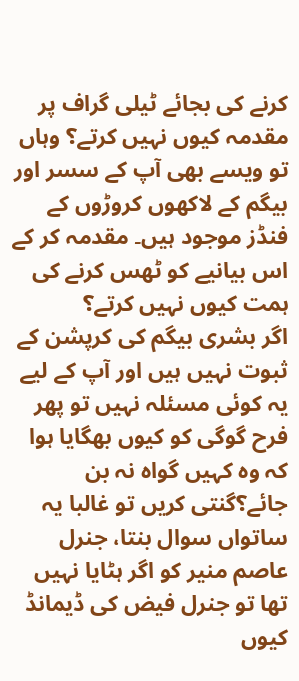کرنے کی بجائے ٹیلی گراف پر مقدمہ کیوں نہیں کرتے؟ وہاں تو ویسے بھی آپ کے سسر اور بیگم کے لاکھوں کروڑوں کے فنڈز موجود ہیں۔ مقدمہ کر کے اس بیانیے کو ٹھس کرنے کی ہمت کیوں نہیں کرتے؟
اگر بشری بیگم کی کرپشن کے ثبوت نہیں ہیں اور آپ کے لیے یہ کوئی مسئلہ نہیں تو پھر فرح گوگی کو کیوں بھگایا ہوا کہ وہ کہیں گواہ نہ بن جائے؟گنتی کریں تو غالبا یہ ساتواں سوال بنتا، جنرل عاصم منیر کو اگر ہٹایا نہیں تھا تو جنرل فیض کی ڈیمانڈ کیوں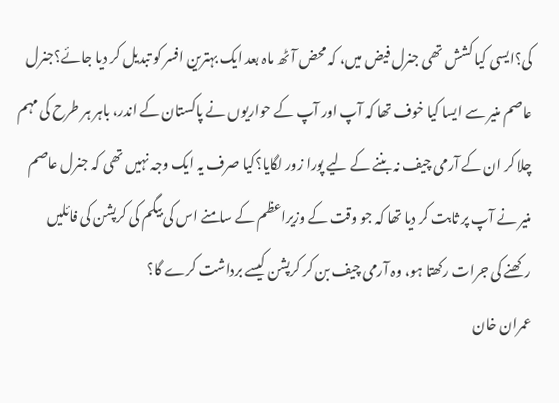کی؟ایسی کیا کشش تھی جنرل فیض میں، کہ محض آٹھ ماہ بعد ایک بہترین افسر کو تبدیل کر دیا جائے؟جنرل عاصم منیر سے ایسا کیا خوف تھا کہ آپ اور آپ کے حواریوں نے پاکستان کے اندر، باہر ہر طرح کی مہم چلا کر ان کے آرمی چیف نہ بننے کے لیے پورا زور لگایا؟کیا صرف یہ ایک وجہ نہیں تھی کہ جنرل عاصم منیر نے آپ پر ثابت کر دیا تھا کہ جو وقت کے وزیراعظم کے سامنے اس کی بیگم کی کرپشن کی فائلیں رکھنے کی جرات رکھتا ہو، وہ آرمی چیف بن کر کرپشن کیسے برداشت کرے گا؟
عمران خان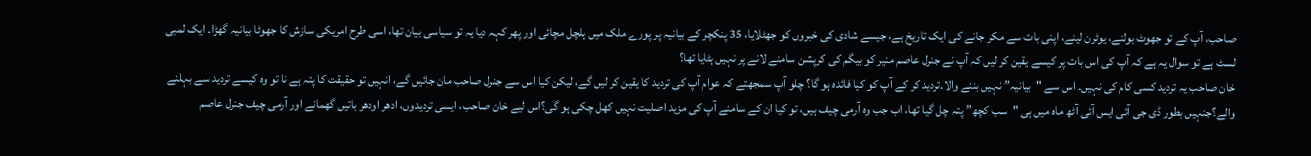صاحب، آپ کے تو جھوٹ بولنے، یوٹرن لینے، اپنی بات سے مکر جانے کی ایک تاریخ ہے، جیسے شادی کی خبروں کو جھٹلایا، 35 پنکچر کے بیانیہ پر پورے ملک میں ہلچل مچائی اور پھر کہہ دیا یہ تو سیاسی بیان تھا، اسی طرح امریکی سازش کا جھوٹا بیانیہ گھڑا۔ ایک لمبی لسٹ ہے تو سوال یہ ہے کہ آپ کی اس بات پر کیسے یقین کر لیں کہ آپ نے جنرل عاصم منیر کو بیگم کی کرپشن سامنے لانے پر نہیں ہٹایا تھا؟
خان صاحب یہ تردید کسی کام کی نہیں۔ اس سے "بیانیہ” نہیں بننے والا۔تردید کر کے آپ کو کیا فائدہ ہو گا؟ چلو آپ سمجھتے کہ عوام آپ کی تردید کا یقین کر لیں گے، لیکن کیا اس سے جنرل صاحب مان جائیں گے، انہیں تو حقیقت کا پتہ ہے نا تو وہ کیسے تردید سے بہلنے والے؟جنہیں بطور ڈی جی آئی ایس آئی آٹھ ماہ میں ہی "سب کچھ” پتہ چل گیا تھا، اب جب وہ آرمی چیف ہیں، تو کیا ان کے سامنے آپ کی مزید اصلیت نہیں کھل چکی ہو گی؟اس لیے خان صاحب، ایسی تردیدوں، ادھر اودھر باتیں گھمانے اور آرمی چیف جنرل عاصم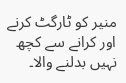منیر کو ٹارگٹ کرنے اور کرانے سے کچھ نہیں بدلنے والا۔